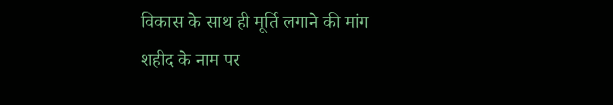विकास के साथ ही मूर्ति लगाने की मांग
शहीद के नाम पर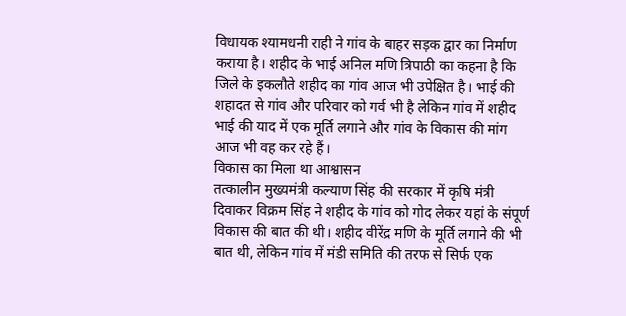विधायक श्यामधनी राही ने गांव के बाहर सड़क द्वार का निर्माण कराया है। शहीद के भाई अनिल मणि त्रिपाठी का कहना है कि जिले के इकलौते शहीद का गांव आज भी उपेक्षित है। भाई की शहादत से गांव और परिवार को गर्व भी है लेकिन गांव में शहीद भाई की याद में एक मूर्ति लगाने और गांव के विकास की मांग आज भी वह कर रहे हैं।
विकास का मिला था आश्वासन
तत्कालीन मुख्यमंत्री कल्याण सिंह की सरकार में कृषि मंत्री दिवाकर विक्रम सिंह ने शहीद के गांव को गोद लेकर यहां के संपूर्ण विकास की बात की थी। शहीद वीरेंद्र मणि के मूर्ति लगाने की भी बात थी, लेकिन गांव में मंडी समिति की तरफ से सिर्फ एक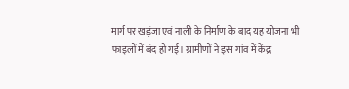मार्ग पर खड़ंजा एवं नाली के निर्माण के बाद यह योजना भी फाइलों में बंद हो गई। ग्रामीणों ने इस गांव में केंद्र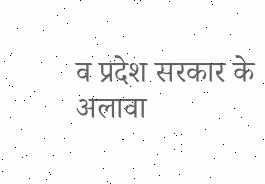व प्रदेश सरकार के अलावा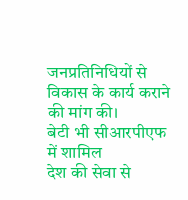जनप्रतिनिधियों से विकास के कार्य कराने की मांग की।
बेटी भी सीआरपीएफ में शामिल
देश की सेवा से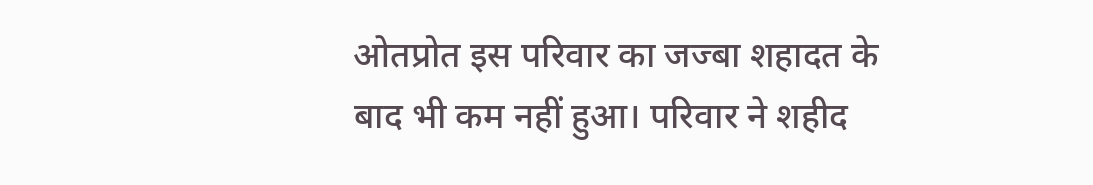ओतप्रोत इस परिवार का जज्बा शहादत के बाद भी कम नहीं हुआ। परिवार ने शहीद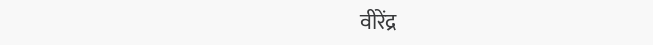वीरेंद्र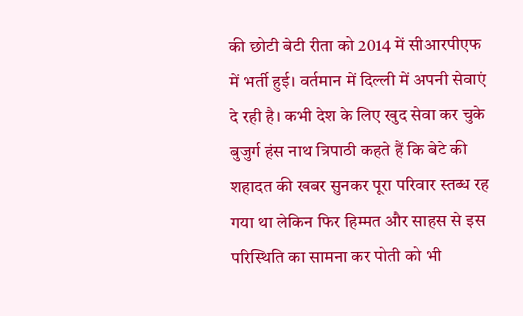की छोटी बेटी रीता को 2014 में सीआरपीएफ में भर्ती हुई। वर्तमान में दिल्ली में अपनी सेवाएं दे रही है। कभी देश के लिए खुद सेवा कर चुके बुजुर्ग हंस नाथ त्रिपाठी कहते हैं कि बेटे की शहादत की खबर सुनकर पूरा परिवार स्तब्ध रह गया था लेकिन फिर हिम्मत और साहस से इस परिस्थिति का सामना कर पोती को भी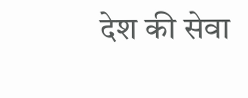देश की सेवा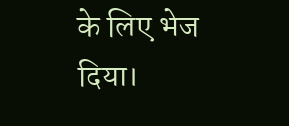के लिए भेज दिया।